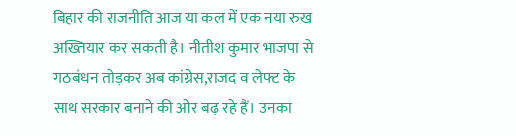बिहार की राजनीति आज या कल में एक नया रुख अख्तियार कर सकती है। नीतीश कुमार भाजपा से गठबंधन तोड़कर अब कांग्रेस,राजद व लेफ्ट के साथ सरकार बनाने की ओर बढ़ रहे हैं। उनका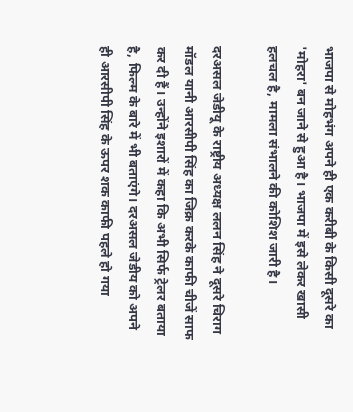भाजपा से मोहभंग अपने ही एक करीबी के किसी दूसरे का 'मोहरा' बन जाने से हुआ है। भाजपा में इसे लेकर खासी हलचल है, मामला संभालने की कोशिश जारी है।

दरअसल जेडीयू के राष्ट्रीय अध्यक्ष ललन सिंह ने दूसरे चिराग मॉडल यानी आरसीपी सिंह का जिक्र करके काफी चीजें साफ कर दी हैं। उन्होंने इशारों में कहा कि अभी सिर्फ ट्रेलर बताया है, फिल्म के बारे में भी बताएंगे। दरअसल जेडीय को अपने ही आरसीपी सिंह के ऊपर शक काफी पहले हो गया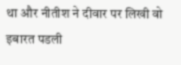था और नीतीश ने दीवार पर लिखी वो इबारत पडली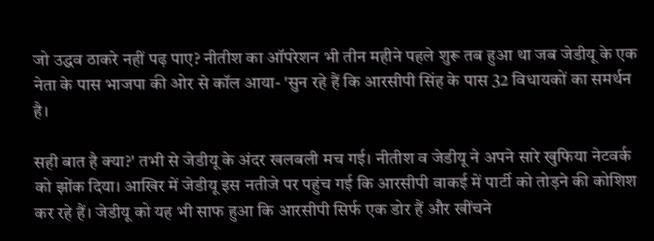जो उद्धव ठाकरे नहीं पढ़ पाए? नीतीश का ऑपरेशन भी तीन महीने पहले शुरू तब हुआ था जब जेडीयू के एक नेता के पास भाजपा की ओर से कॉल आया- 'सुन रहे हैं कि आरसीपी सिंह के पास 32 विधायकों का समर्थन है।

सही बात है क्या?' तभी से जेडीयू के अंदर खलबली मच गई। नीतीश व जेडीयू ने अपने सारे खुफिया नेटवर्क को झोंक दिया। आखिर में जेडीयू इस नतीजे पर पहुंच गई कि आरसीपी वाकई में पार्टी को तोड़ने की कोशिश कर रहे हैं। जेडीयू को यह भी साफ हुआ कि आरसीपी सिर्फ एक डोर हैं और खींचने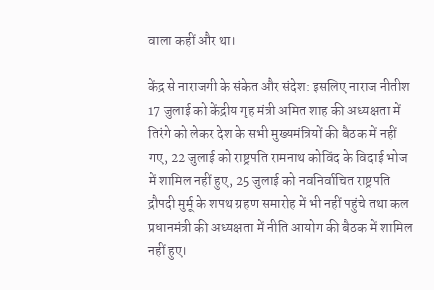वाला कहीं और था।

केंद्र से नाराजगी के संकेत और संदेश: इसलिए नाराज नीतीश 17 जुलाई को केंद्रीय गृह मंत्री अमित शाह की अध्यक्षता में तिरंगे को लेकर देश के सभी मुख्यमंत्रियों की बैठक में नहीं गए, 22 जुलाई को राष्ट्रपति रामनाथ कोविंद के विदाई भोज में शामिल नहीं हुए, 25 जुलाई को नवनिर्वाचित राष्ट्रपति द्रौपदी मुर्मू के शपथ ग्रहण समारोह में भी नहीं पहुंचे तथा कल प्रधानमंत्री की अध्यक्षता में नीति आयोग की बैठक में शामिल नहीं हुए।